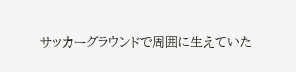サッカーグラウンドで周囲に生えていた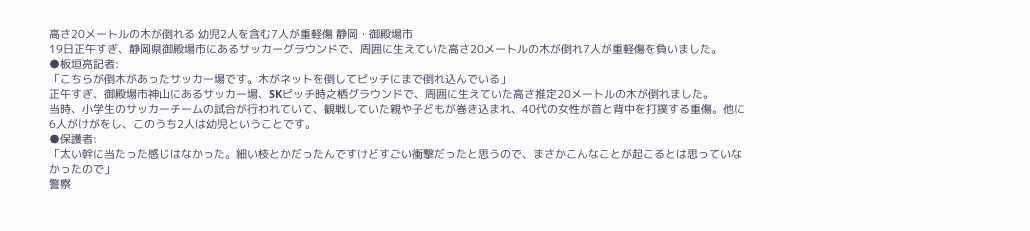高さ20メートルの木が倒れる 幼児2人を含む7人が重軽傷 静岡・御殿場市
19日正午すぎ、静岡県御殿場市にあるサッカーグラウンドで、周囲に生えていた高さ20メートルの木が倒れ7人が重軽傷を負いました。
●板垣亮記者:
「こちらが倒木があったサッカー場です。木がネットを倒してピッチにまで倒れ込んでいる」
正午すぎ、御殿場市神山にあるサッカー場、SKピッチ時之栖グラウンドで、周囲に生えていた高さ推定20メートルの木が倒れました。
当時、小学生のサッカーチームの試合が行われていて、観戦していた親や子どもが巻き込まれ、40代の女性が首と背中を打撲する重傷。他に6人がけがをし、このうち2人は幼児ということです。
●保護者:
「太い幹に当たった感じはなかった。細い枝とかだったんですけどすごい衝撃だったと思うので、まさかこんなことが起こるとは思っていなかったので」
警察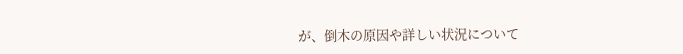が、倒木の原因や詳しい状況について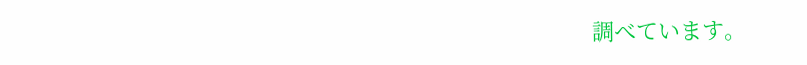調べています。